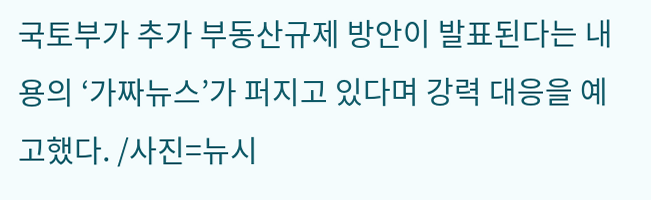국토부가 추가 부동산규제 방안이 발표된다는 내용의 ‘가짜뉴스’가 퍼지고 있다며 강력 대응을 예고했다. /사진=뉴시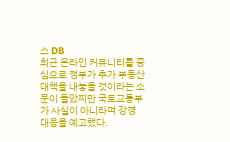스 DB
최근 온라인 커뮤니티를 중심으로 정부가 추가 부동산대책을 내놓을 것이라는 소문이 돌았찌만 국토교통부가 사실이 아니라며 강경 대응을 예고했다.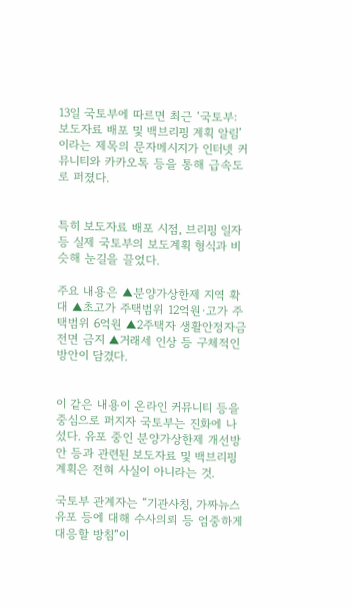13일 국토부에 따르면 최근 ‘국토부: 보도자료 배포 및 백브리핑 계획 알림’이라는 제목의 문자메시지가 인터넷 커뮤니티와 카카오톡 등을 통해 급속도로 퍼졌다.


특히 보도자료 배포 시점, 브리핑 일자 등 실제 국토부의 보도계획 형식과 비슷해 눈길을 끌었다.

주요 내용은 ▲분양가상한제 지역 확대 ▲초고가 주택범위 12억원·고가 주택범위 6억원 ▲2주택자 생활안정자금 전면 금지 ▲거래세 인상 등 구체적인 방안이 담겼다.


이 같은 내용이 온라인 커뮤니티 등을 중심으로 퍼지자 국토부는 진화에 나섰다. 유포 중인 분양가상한제 개선방안 등과 관련된 보도자료 및 백브리핑 계획은 전혀 사실이 아니라는 것.

국토부 관계자는 “기관사칭, 가짜뉴스 유포 등에 대해 수사의뢰 등 엄중하게 대응할 방침”이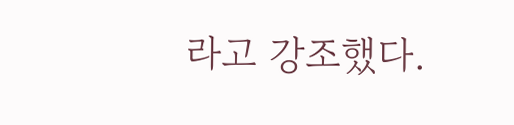라고 강조했다.